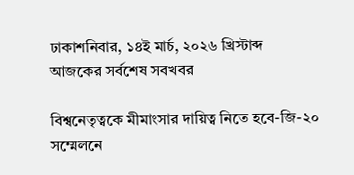ঢাকাশনিবার, ১৪ই মার্চ, ২০২৬ খ্রিস্টাব্দ
আজকের সর্বশেষ সবখবর

বিশ্বনেতৃত্বকে মীমাংসার দায়িত্ব নিতে হবে-জি-২০ সম্মেলনে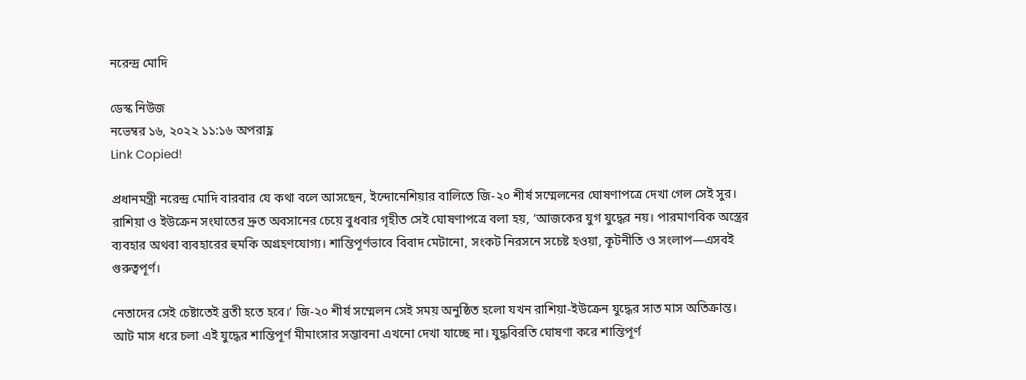নরেন্দ্র মোদি

ডেস্ক নিউজ
নভেম্বর ১৬, ২০২২ ১১:১৬ অপরাহ্ণ
Link Copied!

প্রধানমন্ত্রী নরেন্দ্র মোদি বারবার যে কথা বলে আসছেন, ইন্দোনেশিয়ার বালিতে জি-২০ শীর্ষ সম্মেলনের ঘোষণাপত্রে দেখা গেল সেই সুর।
রাশিয়া ও ইউক্রেন সংঘাতের দ্রুত অবসানের চেয়ে বুধবার গৃহীত সেই ঘোষণাপত্রে বলা হয়, ‘আজকের যুগ যুদ্ধের নয়। পারমাণবিক অস্ত্রের ব্যবহার অথবা ব্যবহারের হুমকি অগ্রহণযোগ্য। শান্তিপূর্ণভাবে বিবাদ মেটানো, সংকট নিরসনে সচেষ্ট হওয়া, কূটনীতি ও সংলাপ—এসবই গুরুত্বপূর্ণ।

নেতাদের সেই চেষ্টাতেই ব্রতী হতে হবে।’ জি-২০ শীর্ষ সম্মেলন সেই সময় অনুষ্ঠিত হলো যখন রাশিয়া-ইউক্রেন যুদ্ধের সাত মাস অতিক্রান্ত। আট মাস ধরে চলা এই যুদ্ধের শান্তিপূর্ণ মীমাংসার সম্ভাবনা এখনো দেখা যাচ্ছে না। যুদ্ধবিরতি ঘোষণা করে শান্তিপূর্ণ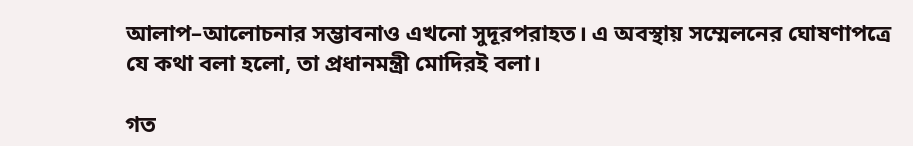আলাপ–আলোচনার সম্ভাবনাও এখনো সুদূরপরাহত। এ অবস্থায় সম্মেলনের ঘোষণাপত্রে যে কথা বলা হলো, তা প্রধানমন্ত্রী মোদিরই বলা।

গত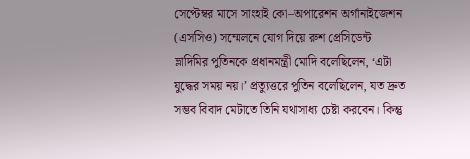সেপ্টেম্বর মাসে সাংহাই কো–অপারেশন অর্গানাইজেশন (এসসিও) সম্মেলনে যোগ দিয়ে রুশ প্রেসিডেন্ট ভ্লাদিমির পুতিনকে প্রধানমন্ত্রী মোদি বলেছিলেন, ‘এটা যুদ্ধের সময় নয়।’ প্রত্যুত্তরে পুতিন বলেছিলেন, যত দ্রুত সম্ভব বিবাদ মেটাতে তিনি যথাসাধ্য চেষ্টা করবেন। কিন্তু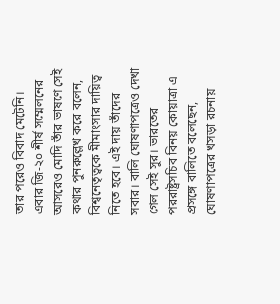তার পরেও বিবাদ মেটেনি। এবার জি-২০ শীর্ষ সম্মেলনের আসরেও মোদি তাঁর ভাষণে সেই কথার পুনরুল্লেখ করে বলেন, বিশ্বনেতৃত্বকে মীমাংসার দায়িত্ব নিতে হবে। এই দায় তাঁদের সবার। বালি ঘোষণাপত্রেও দেখা গেল সেই সুর। ভারতের পররাষ্ট্রসচিব বিনয় কোয়াত্রা এ প্রসঙ্গে বালিতে বলেছেন, ঘোষণাপত্রের খসড়া রচনায়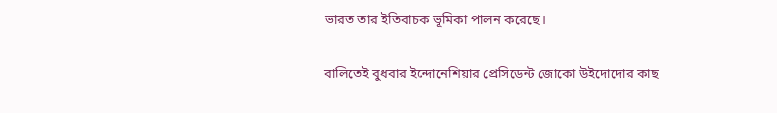ভারত তার ইতিবাচক ভূমিকা পালন করেছে।

বালিতেই বুধবার ইন্দোনেশিয়ার প্রেসিডেন্ট জোকো উইদোদোর কাছ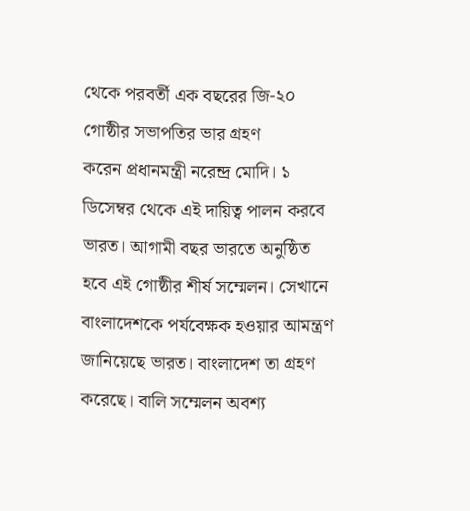থেকে পরবর্তী এক বছরের জি-২০ গোষ্ঠীর সভাপতির ভার গ্রহণ
করেন প্রধানমন্ত্রী নরেন্দ্র মোদি। ১ ডিসেম্বর থেকে এই দায়িত্ব পালন করবে ভারত। আগামী বছর ভারতে অনুষ্ঠিত হবে এই গোষ্ঠীর শীর্ষ সম্মেলন। সেখানে বাংলাদেশকে পর্যবেক্ষক হওয়ার আমন্ত্রণ জানিয়েছে ভারত। বাংলাদেশ তা গ্রহণ করেছে। বালি সম্মেলন অবশ্য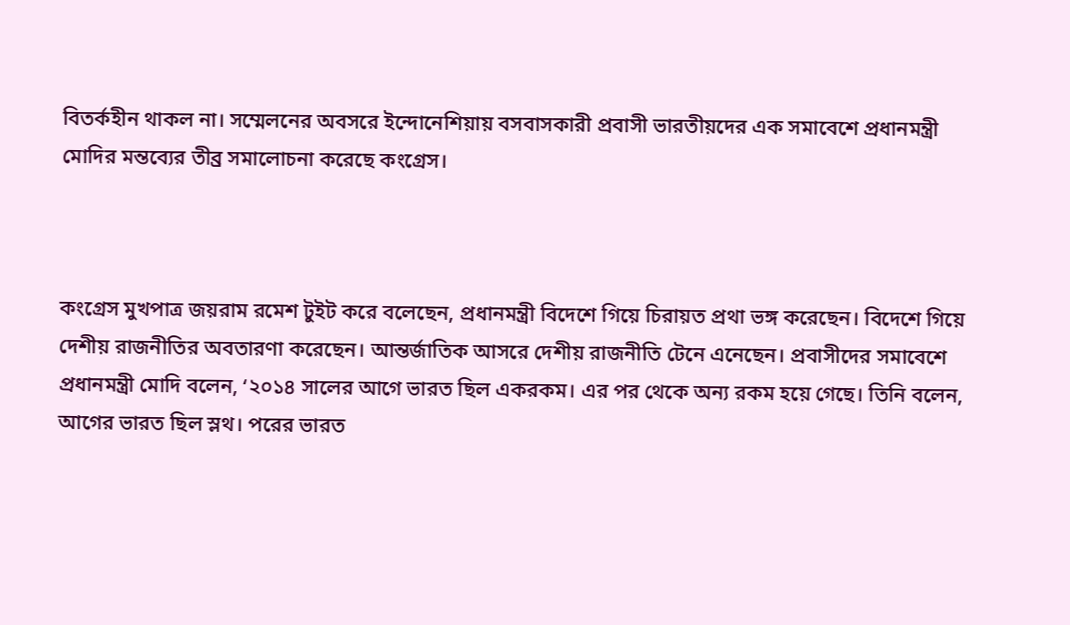বিতর্কহীন থাকল না। সম্মেলনের অবসরে ইন্দোনেশিয়ায় বসবাসকারী প্রবাসী ভারতীয়দের এক সমাবেশে প্রধানমন্ত্রী মোদির মন্তব্যের তীব্র সমালোচনা করেছে কংগ্রেস।



কংগ্রেস মুখপাত্র জয়রাম রমেশ টুইট করে বলেছেন, প্রধানমন্ত্রী বিদেশে গিয়ে চিরায়ত প্রথা ভঙ্গ করেছেন। বিদেশে গিয়ে দেশীয় রাজনীতির অবতারণা করেছেন। আন্তর্জাতিক আসরে দেশীয় রাজনীতি টেনে এনেছেন। প্রবাসীদের সমাবেশে প্রধানমন্ত্রী মোদি বলেন, ‘২০১৪ সালের আগে ভারত ছিল একরকম। এর পর থেকে অন্য রকম হয়ে গেছে। তিনি বলেন, আগের ভারত ছিল স্লথ। পরের ভারত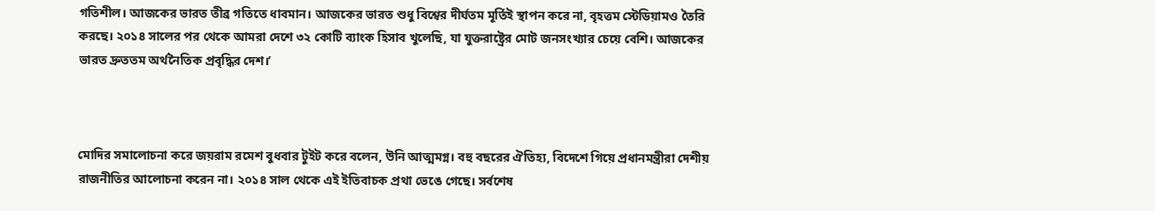গতিশীল। আজকের ভারত তীব্র গতিতে ধাবমান। আজকের ভারত শুধু বিশ্বের দীর্ঘতম মূর্তিই স্থাপন করে না, বৃহত্তম স্টেডিয়ামও তৈরি করছে। ২০১৪ সালের পর থেকে আমরা দেশে ৩২ কোটি ব্যাংক হিসাব খুলেছি, যা যুক্তরাষ্ট্রের মোট জনসংখ্যার চেয়ে বেশি। আজকের ভারত দ্রুততম অর্থনৈতিক প্রবৃদ্ধির দেশ।’



মোদির সমালোচনা করে জয়রাম রমেশ বুধবার টুইট করে বলেন, উনি আত্মমগ্ন। বহু বছরের ঐতিহ্য, বিদেশে গিয়ে প্রধানমন্ত্রীরা দেশীয় রাজনীতির আলোচনা করেন না। ২০১৪ সাল থেকে এই ইতিবাচক প্রথা ভেঙে গেছে। সর্বশেষ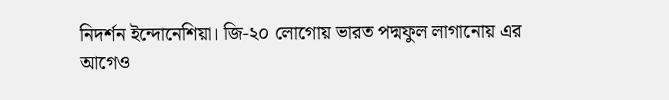নিদর্শন ইন্দোনেশিয়া। জি-২০ লোগোয় ভারত পদ্মফুল লাগানোয় এর আগেও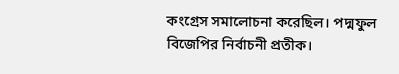কংগ্রেস সমালোচনা করেছিল। পদ্মফুল বিজেপির নির্বাচনী প্রতীক।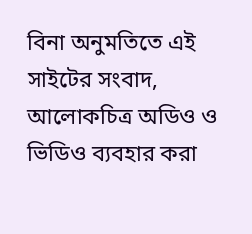বিনা অনুমতিতে এই সাইটের সংবাদ, আলোকচিত্র অডিও ও ভিডিও ব্যবহার করা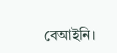বেআইনি।